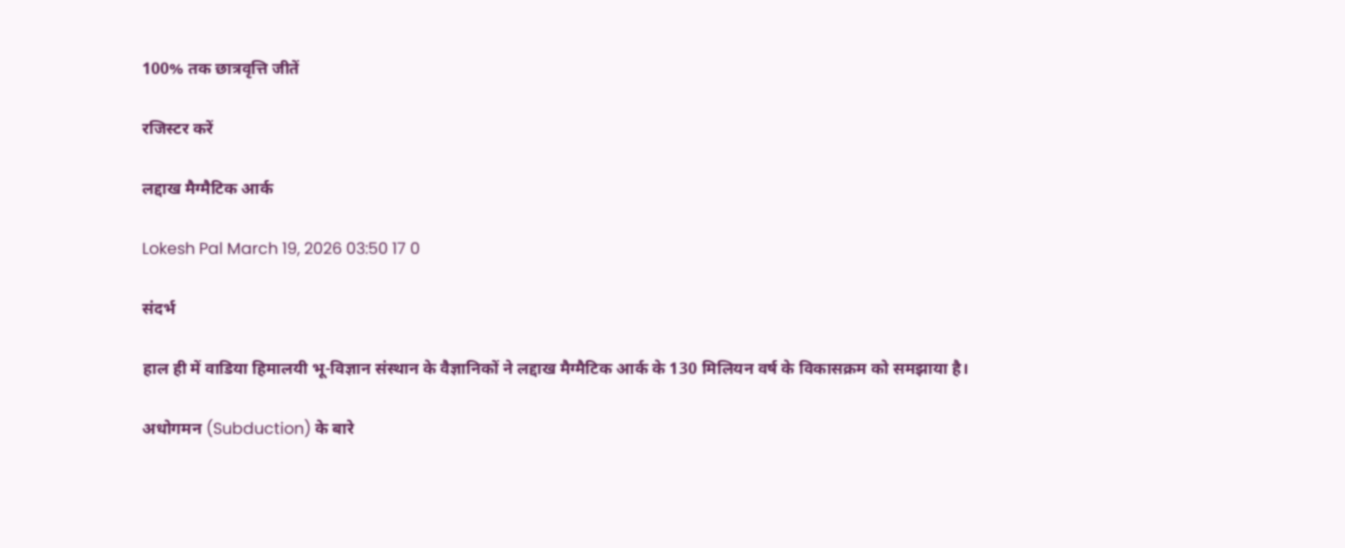100% तक छात्रवृत्ति जीतें

रजिस्टर करें

लद्दाख मैग्मैटिक आर्क

Lokesh Pal March 19, 2026 03:50 17 0

संदर्भ

हाल ही में वाडिया हिमालयी भू-विज्ञान संस्थान के वैज्ञानिकों ने लद्दाख मैग्मैटिक आर्क के 130 मिलियन वर्ष के विकासक्रम को समझाया है।

अधोगमन (Subduction) के बारे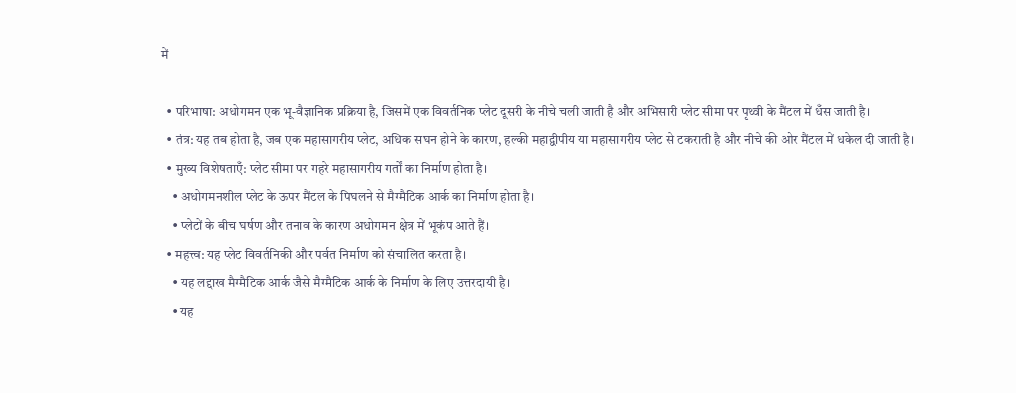में

  • परिभाषा: अधोगमन एक भू-वैज्ञानिक प्रक्रिया है, जिसमें एक विवर्तनिक प्लेट दूसरी के नीचे चली जाती है और अभिसारी प्लेट सीमा पर पृथ्वी के मैंटल में धँस जाती है।
  • तंत्र: यह तब होता है, जब एक महासागरीय प्लेट, अधिक सघन होने के कारण, हल्की महाद्वीपीय या महासागरीय प्लेट से टकराती है और नीचे की ओर मैंटल में धकेल दी जाती है।
  • मुख्य विशेषताएँ: प्लेट सीमा पर गहरे महासागरीय गर्तों का निर्माण होता है।
    • अधोगमनशील प्लेट के ऊपर मैंटल के पिघलने से मैग्मैटिक आर्क का निर्माण होता है।
    • प्लेटों के बीच घर्षण और तनाव के कारण अधोगमन क्षेत्र में भूकंप आते हैं।
  • महत्त्व: यह प्लेट विवर्तनिकी और पर्वत निर्माण को संचालित करता है।
    • यह लद्दाख मैग्मैटिक आर्क जैसे मैग्मैटिक आर्क के निर्माण के लिए उत्तरदायी है।
    • यह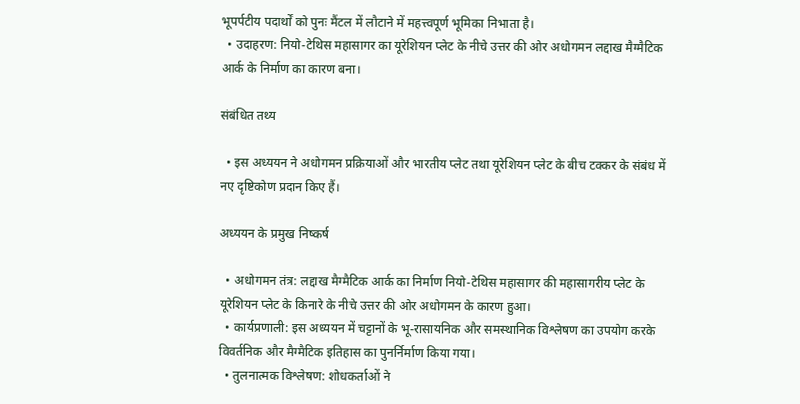भूपर्पटीय पदार्थों को पुनः मैंटल में लौटाने में महत्त्वपूर्ण भूमिका निभाता है।
  • उदाहरण: नियो-टेथिस महासागर का यूरेशियन प्लेट के नीचे उत्तर की ओर अधोगमन लद्दाख मैग्मैटिक आर्क के निर्माण का कारण बना।

संबंधित तथ्य

  • इस अध्ययन ने अधोगमन प्रक्रियाओं और भारतीय प्लेट तथा यूरेशियन प्लेट के बीच टक्कर के संबंध में नए दृष्टिकोण प्रदान किए हैं।

अध्ययन के प्रमुख निष्कर्ष

  • अधोगमन तंत्र: लद्दाख मैग्मैटिक आर्क का निर्माण नियो-टेथिस महासागर की महासागरीय प्लेट के यूरेशियन प्लेट के किनारे के नीचे उत्तर की ओर अधोगमन के कारण हुआ।
  • कार्यप्रणाली: इस अध्ययन में चट्टानों के भू-रासायनिक और समस्थानिक विश्लेषण का उपयोग करके विवर्तनिक और मैग्मैटिक इतिहास का पुनर्निर्माण किया गया।
  • तुलनात्मक विश्लेषण: शोधकर्ताओं ने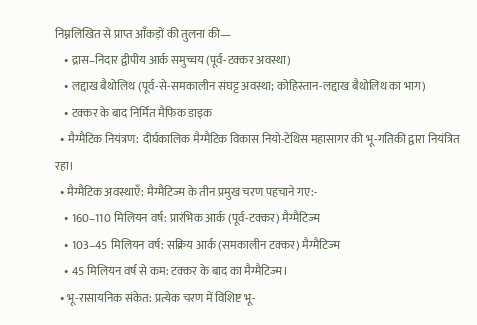निम्नलिखित से प्राप्त आँकड़ों की तुलना की—
    • द्रास–निदार द्वीपीय आर्क समुच्चय (पूर्व-टक्कर अवस्था)
    • लद्दाख बैथोलिथ (पूर्व-से-समकालीन संघट्ट अवस्था; कोहिस्तान-लद्दाख बैथोलिथ का भाग)
    • टक्कर के बाद निर्मित मैफिक डाइक
  • मैग्मैटिक नियंत्रण: दीर्घकालिक मैग्मैटिक विकास नियो-टेथिस महासागर की भू-गतिकी द्वारा नियंत्रित रहा।
  • मैग्मैटिक अवस्थाएँ: मैग्मैटिज्म के तीन प्रमुख चरण पहचाने गए:-
    • 160–110 मिलियन वर्ष: प्रारंभिक आर्क (पूर्व-टक्कर) मैग्मैटिज्म
    • 103–45 मिलियन वर्ष: सक्रिय आर्क (समकालीन टक्कर) मैग्मैटिज्म
    • 45 मिलियन वर्ष से कम: टक्कर के बाद का मैग्मैटिज्म।
  • भू-रासायनिक संकेत: प्रत्येक चरण में विशिष्ट भू-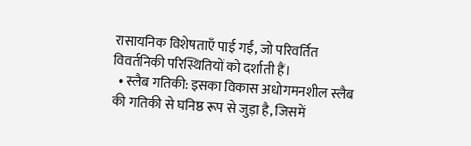रासायनिक विशेषताएँ पाई गईं, जो परिवर्तित विवर्तनिकी परिस्थितियों को दर्शाती हैं।
  • स्लैब गतिकी: इसका विकास अधोगमनशील स्लैब की गतिकी से घनिष्ठ रूप से जुड़ा है, जिसमें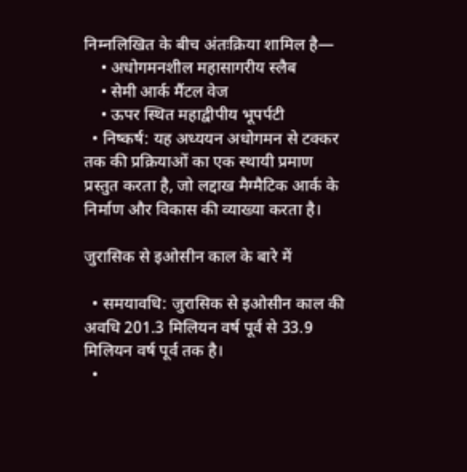निम्नलिखित के बीच अंतःक्रिया शामिल है—
    • अधोगमनशील महासागरीय स्लैब
    • सेमी आर्क मैंटल वेज
    • ऊपर स्थित महाद्वीपीय भूपर्पटी
  • निष्कर्ष: यह अध्ययन अधोगमन से टक्कर तक की प्रक्रियाओं का एक स्थायी प्रमाण प्रस्तुत करता है, जो लद्दाख मैग्मैटिक आर्क के निर्माण और विकास की व्याख्या करता है।

जुरासिक से इओसीन काल के बारे में

  • समयावधि: जुरासिक से इओसीन काल की अवधि 201.3 मिलियन वर्ष पूर्व से 33.9 मिलियन वर्ष पूर्व तक है।
  •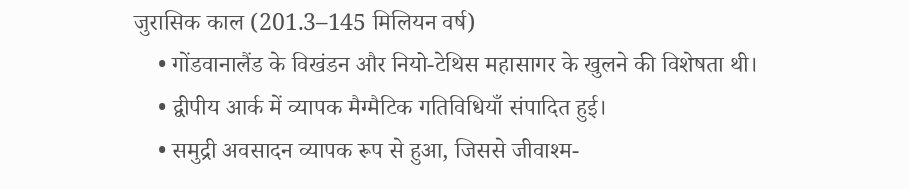जुरासिक काल (201.3–145 मिलियन वर्ष)
    • गोंडवानालैंड के विखंडन और नियो-टेथिस महासागर के खुलने की विशेषता थी।
    • द्वीपीय आर्क में व्यापक मैग्मैटिक गतिविधियाँ संपादित हुई।
    • समुद्री अवसादन व्यापक रूप से हुआ, जिससे जीवाश्म-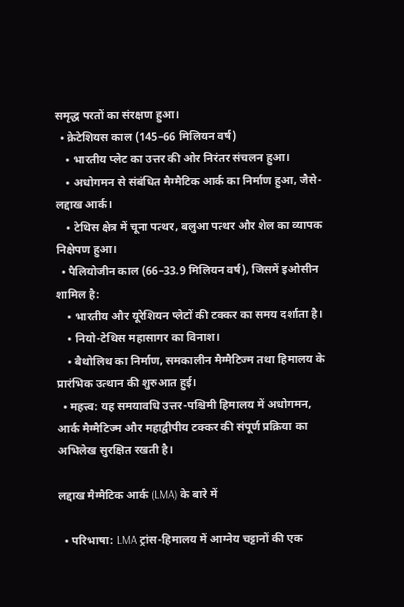समृद्ध परतों का संरक्षण हुआ।
  • क्रेटेशियस काल (145–66 मिलियन वर्ष)
    • भारतीय प्लेट का उत्तर की ओर निरंतर संचलन हुआ।
    • अधोगमन से संबंधित मैग्मैटिक आर्क का निर्माण हुआ, जैसे- लद्दाख आर्क।
    • टेथिस क्षेत्र में चूना पत्थर, बलुआ पत्थर और शेल का व्यापक निक्षेपण हुआ।
  • पैलियोजीन काल (66–33.9 मिलियन वर्ष), जिसमें इओसीन शामिल है:
    • भारतीय और यूरेशियन प्लेटों की टक्कर का समय दर्शाता है।
    • नियो-टेथिस महासागर का विनाश।
    • बैथोलिथ का निर्माण, समकालीन मैग्मैटिज्म तथा हिमालय के प्रारंभिक उत्थान की शुरुआत हुई।
  • महत्त्व: यह समयावधि उत्तर-पश्चिमी हिमालय में अधोगमन, आर्क मैग्मैटिज्म और महाद्वीपीय टक्कर की संपूर्ण प्रक्रिया का अभिलेख सुरक्षित रखती है।

लद्दाख मैग्मैटिक आर्क (LMA) के बारे में

  • परिभाषा: LMA ट्रांस-हिमालय में आग्नेय चट्टानों की एक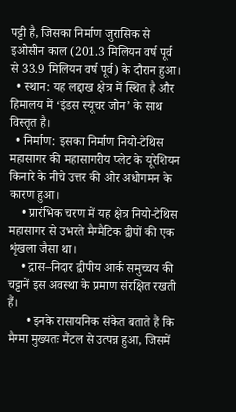पट्टी है, जिसका निर्माण जुरासिक से इओसीन काल (201.3 मिलियन वर्ष पूर्व से 33.9 मिलियन वर्ष पूर्व) के दौरान हुआ।
  • स्थान: यह लद्दाख क्षेत्र में स्थित है और हिमालय में ‘इंडस स्यूचर जोन’ के साथ विस्तृत है।
  • निर्माण: इसका निर्माण नियो-टेथिस महासागर की महासागरीय प्लेट के यूरेशियन किनारे के नीचे उत्तर की ओर अधोगमन के कारण हुआ।
    • प्रारंभिक चरण में यह क्षेत्र नियो-टेथिस महासागर से उभरते मैग्मैटिक द्वीपों की एक शृंखला जैसा था।
    • द्रास–निदार द्वीपीय आर्क समुच्चय की चट्टानें इस अवस्था के प्रमाण संरक्षित रखती हैं।
      • इनके रासायनिक संकेत बताते हैं कि मैग्मा मुख्यतः मैंटल से उत्पन्न हुआ, जिसमें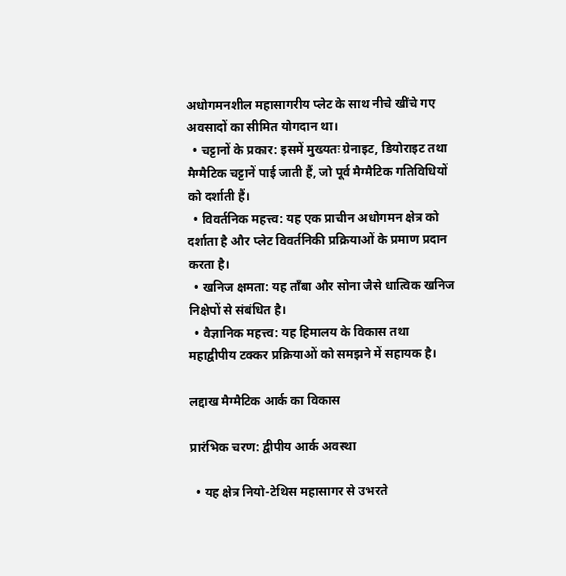अधोगमनशील महासागरीय प्लेट के साथ नीचे खींचे गए अवसादों का सीमित योगदान था।
  • चट्टानों के प्रकार: इसमें मुख्यतः ग्रेनाइट, डियोराइट तथा मैग्मैटिक चट्टानें पाई जाती हैं, जो पूर्व मैग्मैटिक गतिविधियों को दर्शाती हैं।
  • विवर्तनिक महत्त्व: यह एक प्राचीन अधोगमन क्षेत्र को दर्शाता है और प्लेट विवर्तनिकी प्रक्रियाओं के प्रमाण प्रदान करता है।
  • खनिज क्षमता: यह ताँबा और सोना जैसे धात्विक खनिज निक्षेपों से संबंधित है।
  • वैज्ञानिक महत्त्व: यह हिमालय के विकास तथा महाद्वीपीय टक्कर प्रक्रियाओं को समझने में सहायक है।

लद्दाख मैग्मैटिक आर्क का विकास

प्रारंभिक चरण: द्वीपीय आर्क अवस्था

  • यह क्षेत्र नियो-टेथिस महासागर से उभरते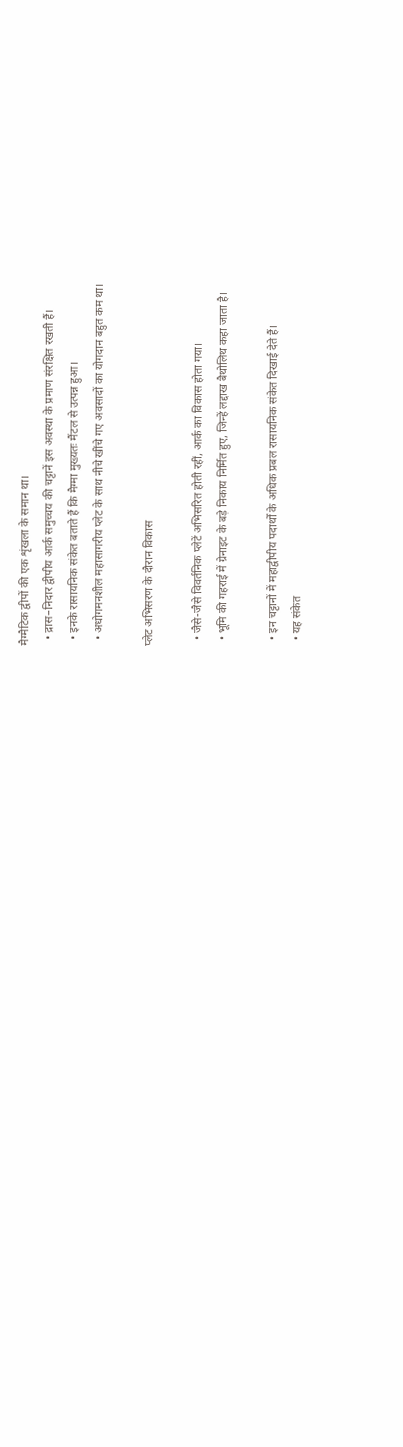मैग्मैटिक द्वीपों की एक शृंखला के समान था।
  • द्रास–निदार द्वीपीय आर्क समुच्चय की चट्टानें इस अवस्था के प्रमाण संरक्षित रखती हैं।
  • इनके रासायनिक संकेत बताते हैं कि मैग्मा मुख्यतः मैंटल से उत्पन्न हुआ।
  • अधोगमनशील महासागरीय प्लेट के साथ नीचे खींचे गए अवसादों का योगदान बहुत कम था।

प्लेट अभिसरण के दौरान विकास

  • जैसे-जैसे विवर्तनिक प्लेटें अभिसरित होती रहीं, आर्क का विकास होता गया।
  • भूमि की गहराई में ग्रेनाइट के बड़े निकाय निर्मित हुए, जिन्हें लद्दाख बैथोलिथ कहा जाता है।

  • इन चट्टानों में महाद्वीपीय पदार्थों के अधिक प्रबल रासायनिक संकेत दिखाई देते हैं।
  • यह संकेत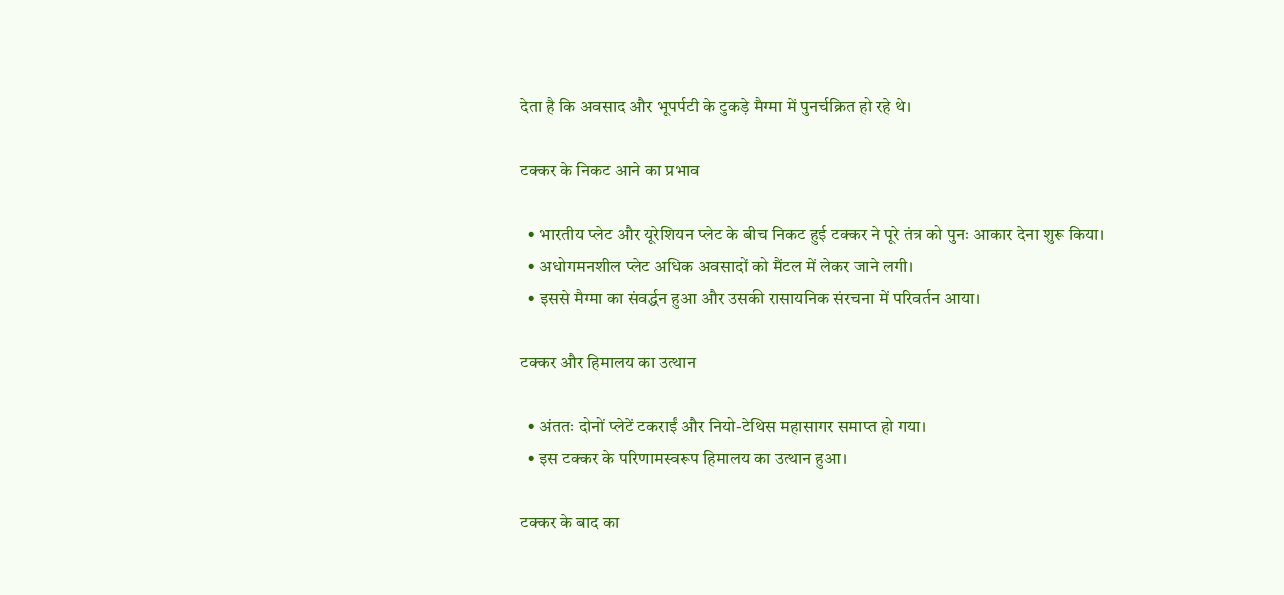देता है कि अवसाद और भूपर्पटी के टुकड़े मैग्मा में पुनर्चक्रित हो रहे थे।

टक्कर के निकट आने का प्रभाव

  • भारतीय प्लेट और यूरेशियन प्लेट के बीच निकट हुई टक्कर ने पूरे तंत्र को पुनः आकार देना शुरू किया।
  • अधोगमनशील प्लेट अधिक अवसादों को मैंटल में लेकर जाने लगी।
  • इससे मैग्मा का संवर्द्धन हुआ और उसकी रासायनिक संरचना में परिवर्तन आया।

टक्कर और हिमालय का उत्थान

  • अंततः दोनों प्लेटें टकराईं और नियो-टेथिस महासागर समाप्त हो गया।
  • इस टक्कर के परिणामस्वरूप हिमालय का उत्थान हुआ।

टक्कर के बाद का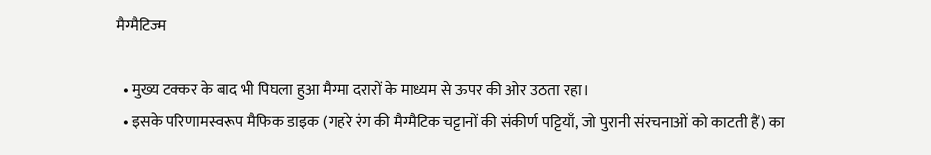मैग्मैटिज्म

  • मुख्य टक्कर के बाद भी पिघला हुआ मैग्मा दरारों के माध्यम से ऊपर की ओर उठता रहा।
  • इसके परिणामस्वरूप मैफिक डाइक (गहरे रंग की मैग्मैटिक चट्टानों की संकीर्ण पट्टियाँ, जो पुरानी संरचनाओं को काटती हैं) का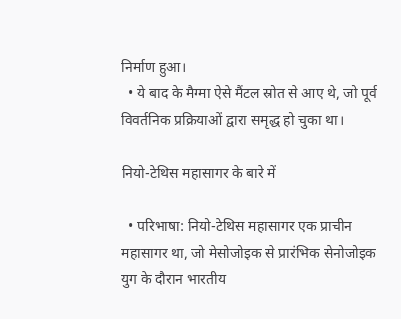निर्माण हुआ।
  • ये बाद के मैग्मा ऐसे मैंटल स्रोत से आए थे, जो पूर्व विवर्तनिक प्रक्रियाओं द्वारा समृद्ध हो चुका था।

नियो-टेथिस महासागर के बारे में

  • परिभाषा: नियो-टेथिस महासागर एक प्राचीन महासागर था, जो मेसोजोइक से प्रारंभिक सेनोजोइक युग के दौरान भारतीय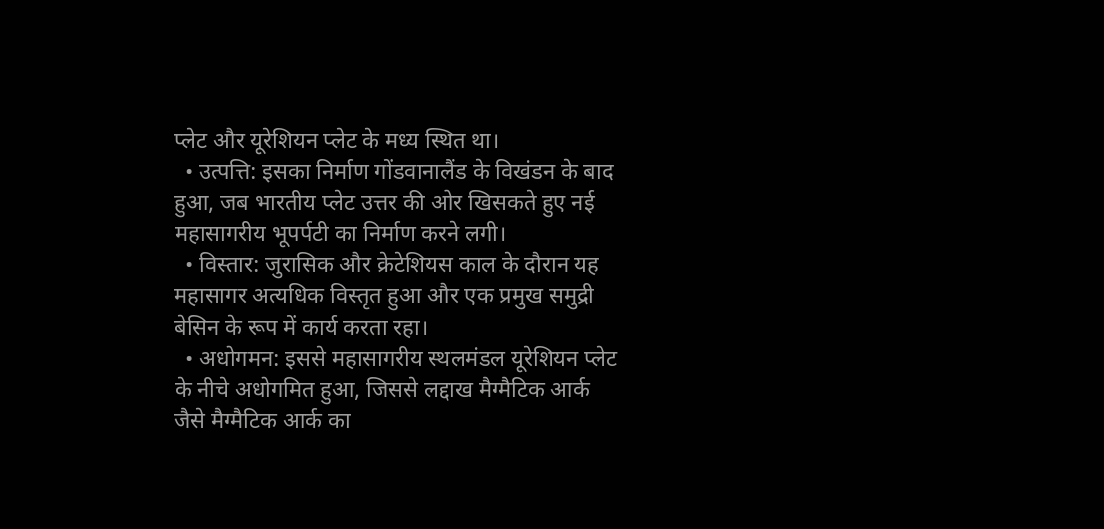प्लेट और यूरेशियन प्लेट के मध्य स्थित था।
  • उत्पत्ति: इसका निर्माण गोंडवानालैंड के विखंडन के बाद हुआ, जब भारतीय प्लेट उत्तर की ओर खिसकते हुए नई महासागरीय भूपर्पटी का निर्माण करने लगी।
  • विस्तार: जुरासिक और क्रेटेशियस काल के दौरान यह महासागर अत्यधिक विस्तृत हुआ और एक प्रमुख समुद्री बेसिन के रूप में कार्य करता रहा।
  • अधोगमन: इससे महासागरीय स्थलमंडल यूरेशियन प्लेट के नीचे अधोगमित हुआ, जिससे लद्दाख मैग्मैटिक आर्क जैसे मैग्मैटिक आर्क का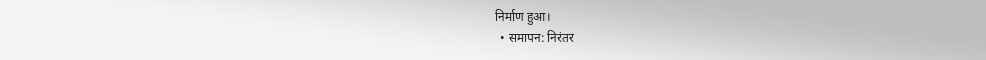निर्माण हुआ।
  • समापन: निरंतर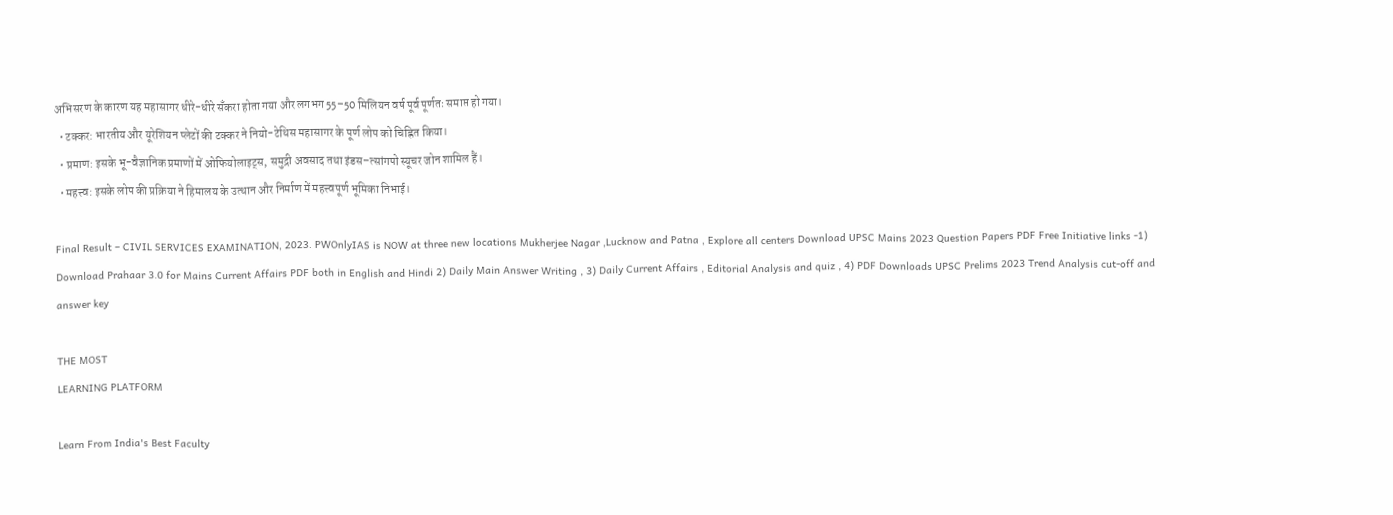अभिसरण के कारण यह महासागर धीरे-धीरे सँकरा होता गया और लगभग 55–50 मिलियन वर्ष पूर्व पूर्णतः समाप्त हो गया।
  • टक्कर: भारतीय और यूरेशियन प्लेटों की टक्कर ने नियो-टेथिस महासागर के पूर्ण लोप को चिह्नित किया।
  • प्रमाण: इसके भू-वैज्ञानिक प्रमाणों में ओफियोलाइट्स, समुद्री अवसाद तथा इंडस–त्सांगपो स्यूचर जोन शामिल हैं।
  • महत्त्व: इसके लोप की प्रक्रिया ने हिमालय के उत्थान और निर्माण में महत्त्वपूर्ण भूमिका निभाई।

Final Result – CIVIL SERVICES EXAMINATION, 2023. PWOnlyIAS is NOW at three new locations Mukherjee Nagar ,Lucknow and Patna , Explore all centers Download UPSC Mains 2023 Question Papers PDF Free Initiative links -1) Download Prahaar 3.0 for Mains Current Affairs PDF both in English and Hindi 2) Daily Main Answer Writing , 3) Daily Current Affairs , Editorial Analysis and quiz , 4) PDF Downloads UPSC Prelims 2023 Trend Analysis cut-off and answer key

THE MOST
LEARNING PLATFORM

Learn From India's Best Faculty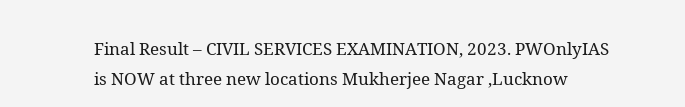Final Result – CIVIL SERVICES EXAMINATION, 2023. PWOnlyIAS is NOW at three new locations Mukherjee Nagar ,Lucknow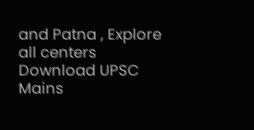and Patna , Explore all centers Download UPSC Mains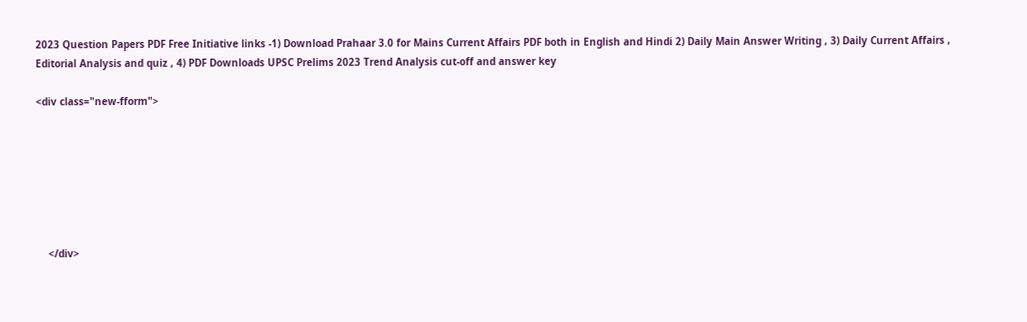2023 Question Papers PDF Free Initiative links -1) Download Prahaar 3.0 for Mains Current Affairs PDF both in English and Hindi 2) Daily Main Answer Writing , 3) Daily Current Affairs , Editorial Analysis and quiz , 4) PDF Downloads UPSC Prelims 2023 Trend Analysis cut-off and answer key

<div class="new-fform">







    </div>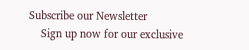Subscribe our Newsletter
    Sign up now for our exclusive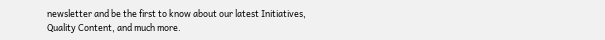newsletter and be the first to know about our latest Initiatives, Quality Content, and much more.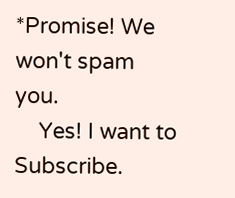*Promise! We won't spam you.
    Yes! I want to Subscribe.